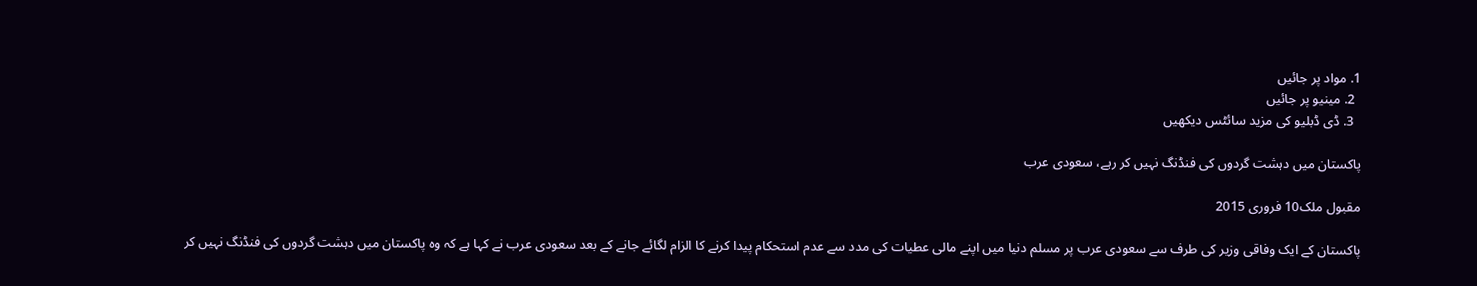1. مواد پر جائیں
  2. مینیو پر جائیں
  3. ڈی ڈبلیو کی مزید سائٹس دیکھیں

پاکستان میں دہشت گردوں کی فنڈنگ نہیں کر رہے، سعودی عرب

مقبول ملک10 فروری 2015

پاکستان کے ایک وفاقی وزیر کی طرف سے سعودی عرب پر مسلم دنیا میں اپنے مالی عطیات کی مدد سے عدم استحکام پیدا کرنے کا الزام لگائے جانے کے بعد سعودی عرب نے کہا ہے کہ وہ پاکستان میں دہشت گردوں کی فنڈنگ نہیں کر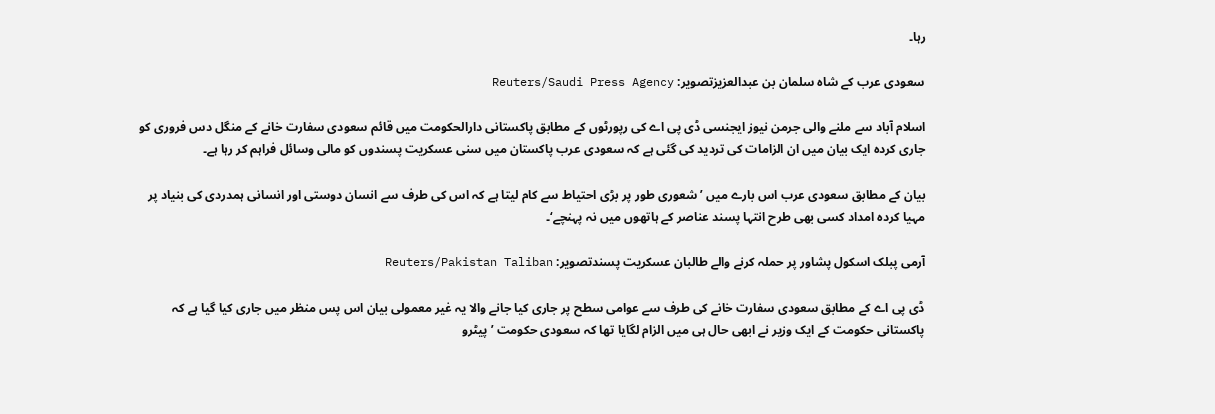رہا۔

سعودی عرب کے شاہ سلمان بن عبدالعزیزتصویر: Reuters/Saudi Press Agency

اسلام آباد سے ملنے والی جرمن نیوز ایجنسی ڈی پی اے کی رپورٹوں کے مطابق پاکستانی دارالحکومت میں قائم سعودی سفارت خانے کے منگل دس فروری کو جاری کردہ ایک بیان میں ان الزامات کی تردید کی گئی ہے کہ سعودی عرب پاکستان میں سنی عسکریت پسندوں کو مالی وسائل فراہم کر رہا ہے۔

بیان کے مطابق سعودی عرب اس بارے میں ’شعوری طور پر بڑی احتیاط سے کام لیتا ہے کہ اس کی طرف سے انسان دوستی اور انسانی ہمدردی کی بنیاد پر مہیا کردہ امداد کسی بھی طرح انتہا پسند عناصر کے ہاتھوں میں نہ پہنچے‘۔

آرمی پبلک اسکول پشاور پر حملہ کرنے والے طالبان عسکریت پسندتصویر: Reuters/Pakistan Taliban

ڈی پی اے کے مطابق سعودی سفارت خانے کی طرف سے عوامی سطح پر جاری کیا جانے والا یہ غیر معمولی بیان اس پس منظر میں جاری کیا گیا ہے کہ پاکستانی حکومت کے ایک وزیر نے ابھی حال ہی میں الزام لگایا تھا کہ سعودی حکومت ’پیٹرو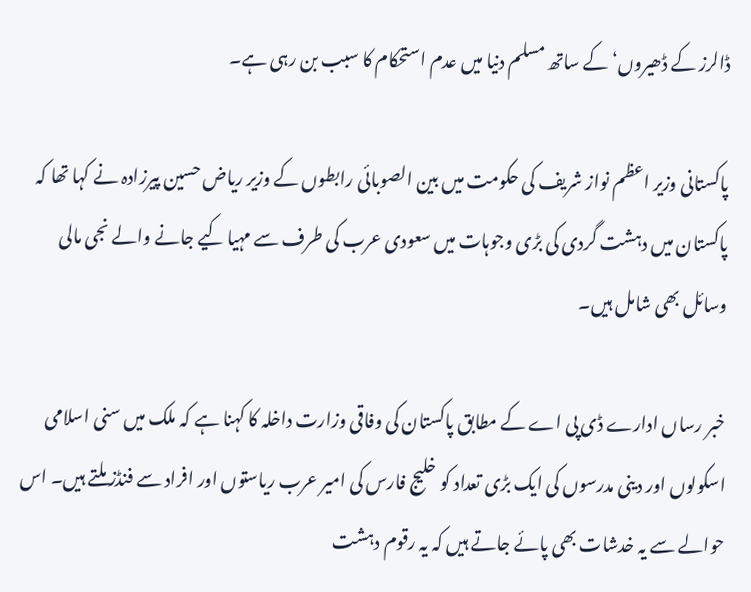ڈالرز کے ڈھیروں‘ کے ساتھ مسلم دنیا میں عدم استحکام کا سبب بن رہی ہے۔

پاکستانی وزیر اعظم نواز شریف کی حکومت میں بین الصوبائی رابطوں کے وزیر ریاض حسین پیرزادہ نے کہا تھا کہ پاکستان میں دہشت گردی کی بڑی وجوہات میں سعودی عرب کی طرف سے مہیا کیے جانے والے نجی مالی وسائل بھی شامل ہیں۔

خبر رساں ادارے ڈی پی اے کے مطابق پاکستان کی وفاقی وزارت داخلہ کا کہنا ہے کہ ملک میں سنی اسلامی اسکولوں اور دینی مدرسوں کی ایک بڑی تعداد کو خلیج فارس کی امیر عرب ریاستوں اور افراد سے فنڈز ملتے ہیں۔ اس حوالے سے یہ خدشات بھی پائے جاتے ہیں کہ یہ رقوم دہشت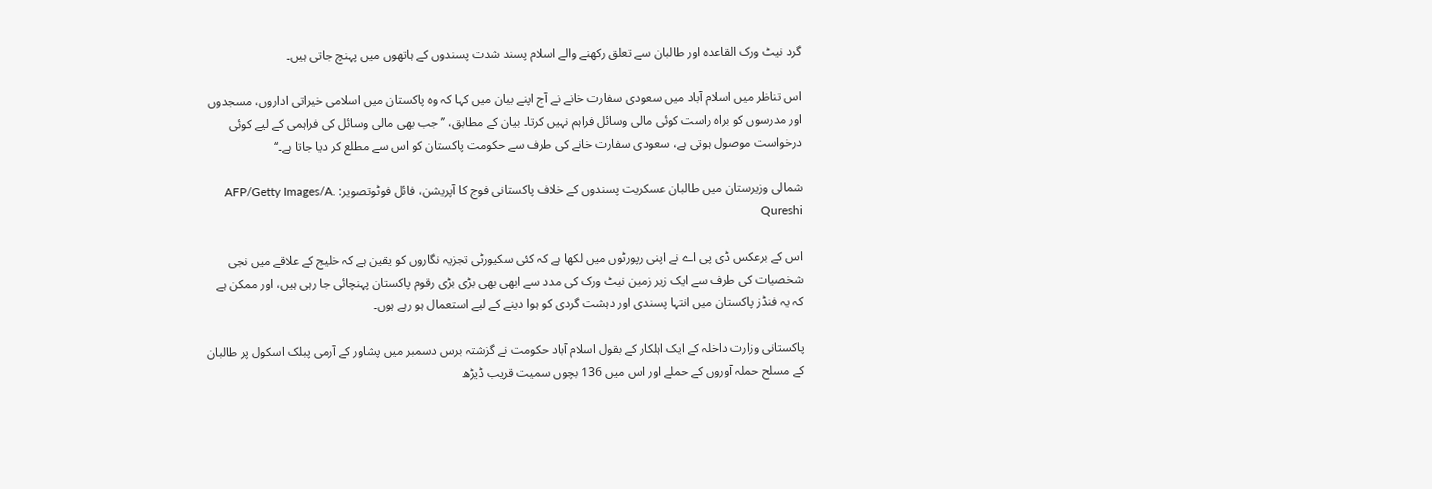گرد نیٹ ورک القاعدہ اور طالبان سے تعلق رکھنے والے اسلام پسند شدت پسندوں کے ہاتھوں میں پہنچ جاتی ہیں۔

اس تناظر میں اسلام آباد میں سعودی سفارت خانے نے آج اپنے بیان میں کہا کہ وہ پاکستان میں اسلامی خیراتی اداروں، مسجدوں اور مدرسوں کو براہ راست کوئی مالی وسائل فراہم نہیں کرتا۔ بیان کے مطابق، ’’جب بھی مالی وسائل کی فراہمی کے لیے کوئی درخواست موصول ہوتی ہے، سعودی سفارت خانے کی طرف سے حکومت پاکستان کو اس سے مطلع کر دیا جاتا ہے۔‘‘

شمالی وزیرستان میں طالبان عسکریت پسندوں کے خلاف پاکستانی فوج کا آپریشن، فائل فوٹوتصویر: AFP/Getty Images/A. Qureshi

اس کے برعکس ڈی پی اے نے اپنی رپورٹوں میں لکھا ہے کہ کئی سکیورٹی تجزیہ نگاروں کو یقین ہے کہ خلیج کے علاقے میں نجی شخصیات کی طرف سے ایک زیر زمین نیٹ ورک کی مدد سے ابھی بھی بڑی بڑی رقوم پاکستان پہنچائی جا رہی ہیں، اور ممکن ہے کہ یہ فنڈز پاکستان میں انتہا پسندی اور دہشت گردی کو ہوا دینے کے لیے استعمال ہو رہے ہوں۔

پاکستانی وزارت داخلہ کے ایک اہلکار کے بقول اسلام آباد حکومت نے گزشتہ برس دسمبر میں پشاور کے آرمی پبلک اسکول پر طالبان کے مسلح حملہ آوروں کے حملے اور اس میں 136 بچوں سمیت قریب ڈیڑھ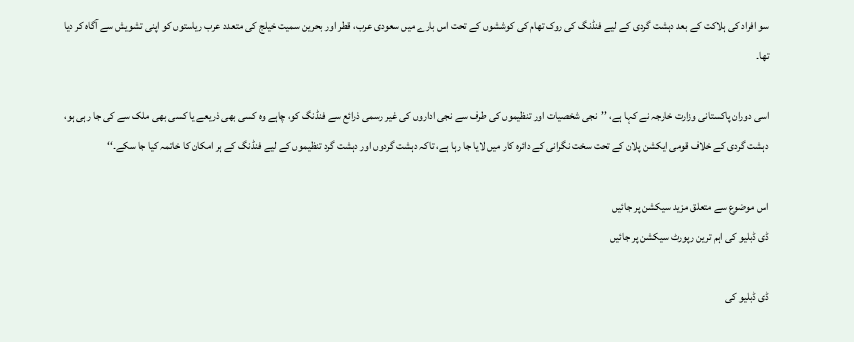سو افراد کی ہلاکت کے بعد دہشت گردی کے لیے فنڈنگ کی روک تھام کی کوششوں کے تحت اس بارے میں سعودی عرب، قطر اور بحرین سمیت خیلج کی متعدد عرب ریاستوں کو اپنی تشویش سے آگاہ کر دیا تھا۔

اسی دوران پاکستانی وزارت خارجہ نے کہا ہے، ’’نجی شخصیات اور تنظیموں کی طرف سے نجی اداروں کی غیر رسمی ذرائع سے فنڈنگ کو، چاہے وہ کسی بھی ذریعے یا کسی بھی ملک سے کی جا رہی ہو، دہشت گردی کے خلاف قومی ایکشن پلان کے تحت سخت نگرانی کے دائرہ کار میں لایا جا رہا ہے، تاکہ دہشت گردوں اور دہشت گرد تنظیموں کے لیے فنڈنگ کے ہر امکان کا خاتمہ کیا جا سکے۔‘‘

اس موضوع سے متعلق مزید سیکشن پر جائیں
ڈی ڈبلیو کی اہم ترین رپورٹ سیکشن پر جائیں

ڈی ڈبلیو کی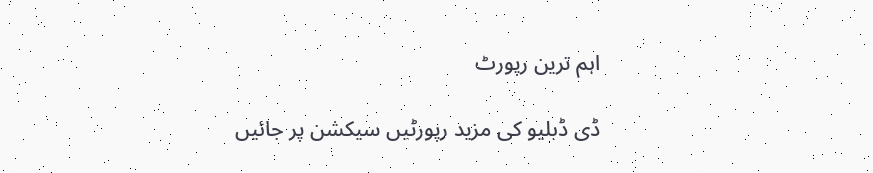اہم ترین رپورٹ

ڈی ڈبلیو کی مزید رپورٹیں سیکشن پر جائیں